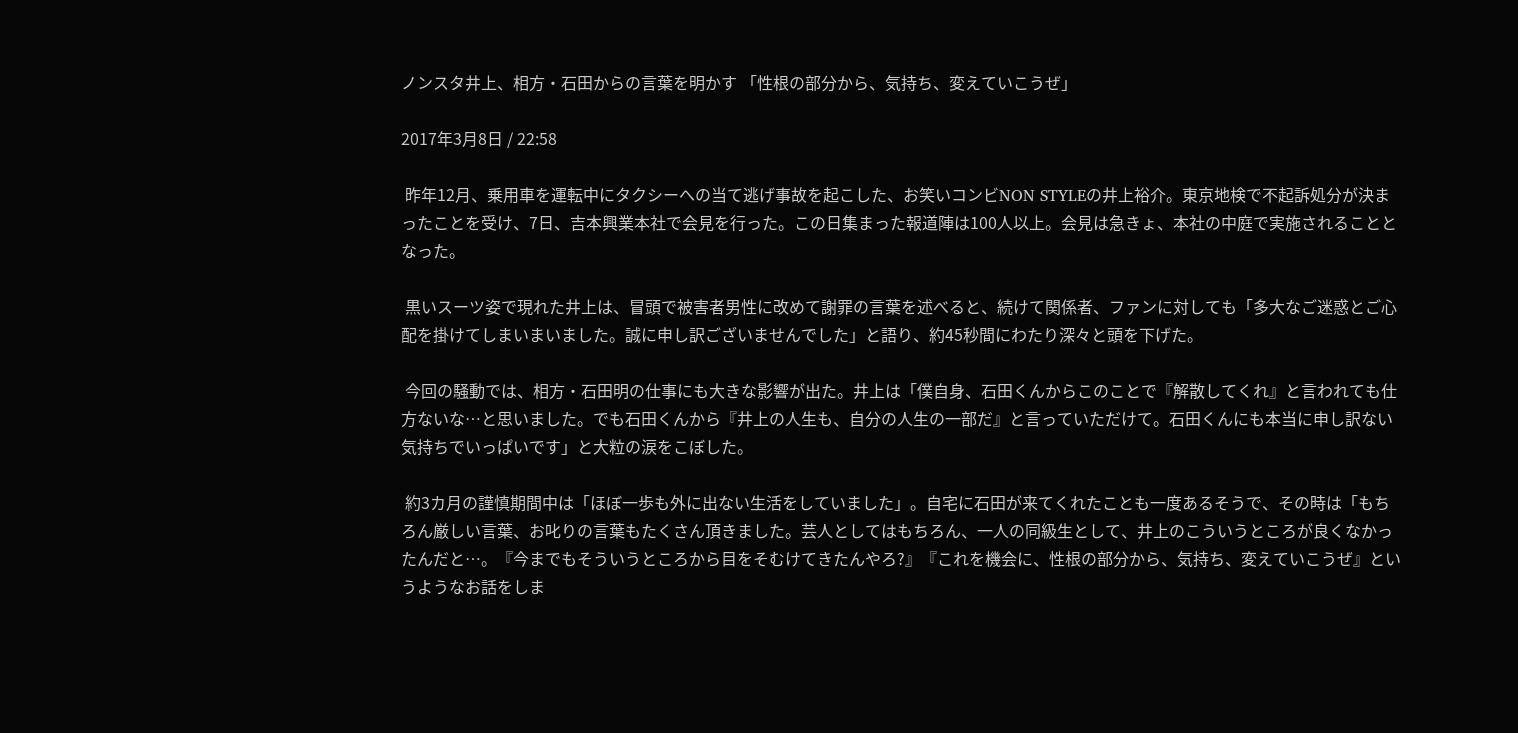ノンスタ井上、相方・石田からの言葉を明かす 「性根の部分から、気持ち、変えていこうぜ」

2017年3月8日 / 22:58

 昨年12月、乗用車を運転中にタクシーへの当て逃げ事故を起こした、お笑いコンビNON STYLEの井上裕介。東京地検で不起訴処分が決まったことを受け、7日、吉本興業本社で会見を行った。この日集まった報道陣は100人以上。会見は急きょ、本社の中庭で実施されることとなった。

 黒いスーツ姿で現れた井上は、冒頭で被害者男性に改めて謝罪の言葉を述べると、続けて関係者、ファンに対しても「多大なご迷惑とご心配を掛けてしまいまいました。誠に申し訳ございませんでした」と語り、約45秒間にわたり深々と頭を下げた。

 今回の騒動では、相方・石田明の仕事にも大きな影響が出た。井上は「僕自身、石田くんからこのことで『解散してくれ』と言われても仕方ないな…と思いました。でも石田くんから『井上の人生も、自分の人生の一部だ』と言っていただけて。石田くんにも本当に申し訳ない気持ちでいっぱいです」と大粒の涙をこぼした。

 約3カ月の謹慎期間中は「ほぼ一歩も外に出ない生活をしていました」。自宅に石田が来てくれたことも一度あるそうで、その時は「もちろん厳しい言葉、お叱りの言葉もたくさん頂きました。芸人としてはもちろん、一人の同級生として、井上のこういうところが良くなかったんだと…。『今までもそういうところから目をそむけてきたんやろ?』『これを機会に、性根の部分から、気持ち、変えていこうぜ』というようなお話をしま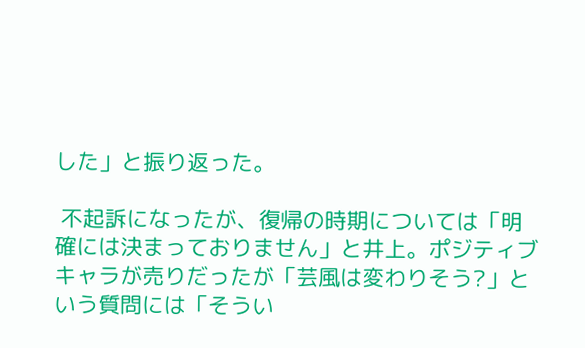した」と振り返った。

 不起訴になったが、復帰の時期については「明確には決まっておりません」と井上。ポジティブキャラが売りだったが「芸風は変わりそう?」という質問には「そうい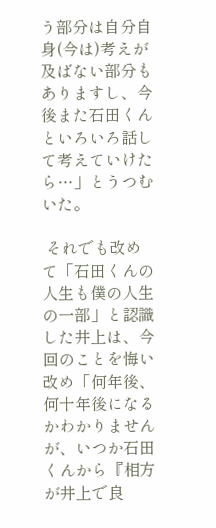う部分は自分自身(今は)考えが及ばない部分もありますし、今後また石田くんといろいろ話して考えていけたら…」とうつむいた。

 それでも改めて「石田くんの人生も僕の人生の一部」と認識した井上は、今回のことを悔い改め「何年後、何十年後になるかわかりませんが、いつか石田くんから『相方が井上で良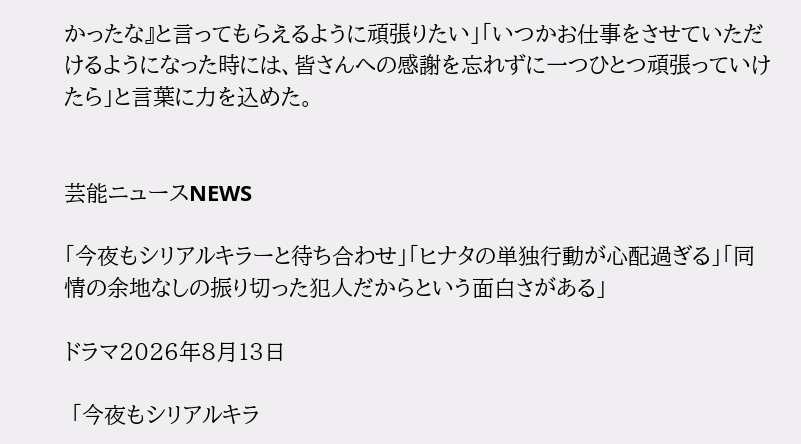かったな』と言ってもらえるように頑張りたい」「いつかお仕事をさせていただけるようになった時には、皆さんへの感謝を忘れずに一つひとつ頑張っていけたら」と言葉に力を込めた。


芸能ニュースNEWS

「今夜もシリアルキラーと待ち合わせ」「ヒナタの単独行動が心配過ぎる」「同情の余地なしの振り切った犯人だからという面白さがある」

ドラマ2026年8月13日

 「今夜もシリアルキラ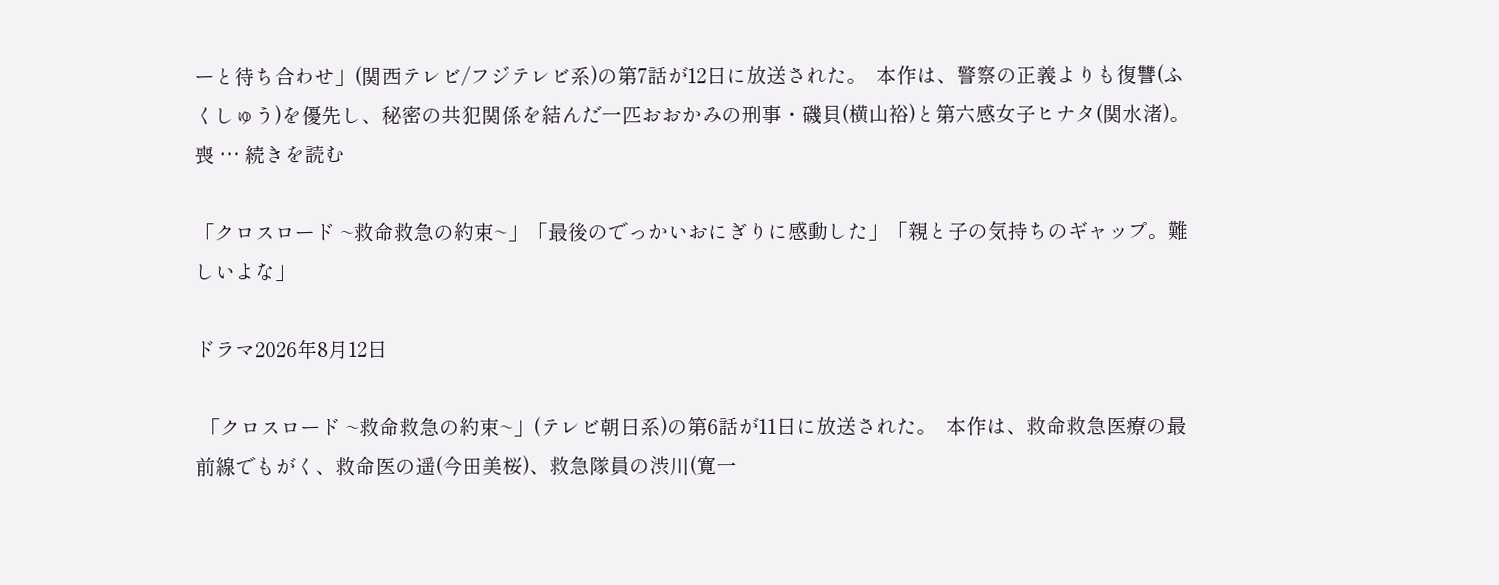ーと待ち合わせ」(関西テレビ/フジテレビ系)の第7話が12日に放送された。  本作は、警察の正義よりも復讐(ふくしゅう)を優先し、秘密の共犯関係を結んだ一匹おおかみの刑事・磯貝(横山裕)と第六感女子ヒナタ(関水渚)。喪 … 続きを読む

「クロスロード ~救命救急の約束~」「最後のでっかいおにぎりに感動した」「親と子の気持ちのギャップ。難しいよな」

ドラマ2026年8月12日

 「クロスロード ~救命救急の約束~」(テレビ朝日系)の第6話が11日に放送された。  本作は、救命救急医療の最前線でもがく、救命医の遥(今田美桜)、救急隊員の渋川(寛一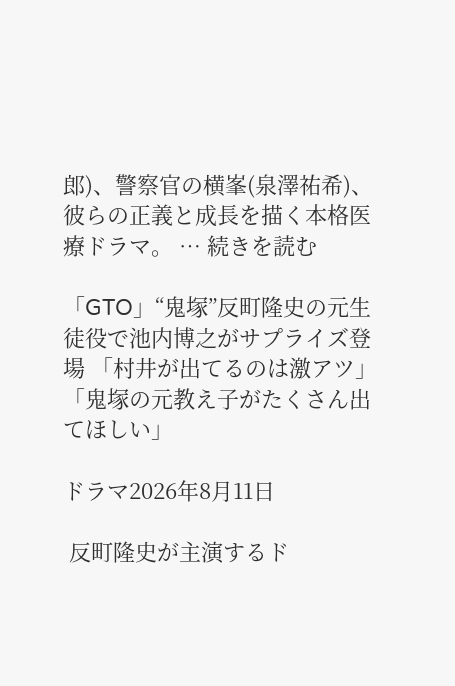郎)、警察官の横峯(泉澤祐希)、彼らの正義と成長を描く本格医療ドラマ。 … 続きを読む

「GTO」“鬼塚”反町隆史の元生徒役で池内博之がサプライズ登場 「村井が出てるのは激アツ」「鬼塚の元教え子がたくさん出てほしい」

ドラマ2026年8月11日

 反町隆史が主演するド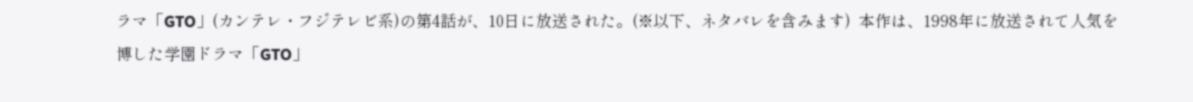ラマ「GTO」(カンテレ・フジテレビ系)の第4話が、10日に放送された。(※以下、ネタバレを含みます)  本作は、1998年に放送されて人気を博した学園ドラマ「GTO」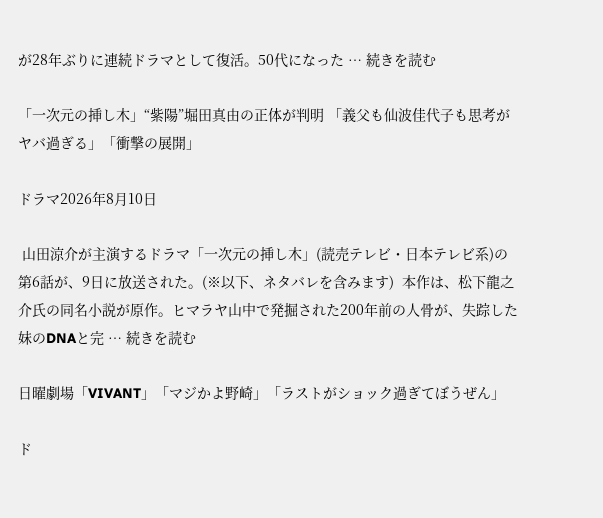が28年ぶりに連続ドラマとして復活。50代になった … 続きを読む

「一次元の挿し木」“紫陽”堀田真由の正体が判明 「義父も仙波佳代子も思考がヤバ過ぎる」「衝撃の展開」

ドラマ2026年8月10日

 山田涼介が主演するドラマ「一次元の挿し木」(読売テレビ・日本テレビ系)の第6話が、9日に放送された。(※以下、ネタバレを含みます)  本作は、松下龍之介氏の同名小説が原作。ヒマラヤ山中で発掘された200年前の人骨が、失踪した妹のDNAと完 … 続きを読む

日曜劇場「VIVANT」「マジかよ野崎」「ラストがショック過ぎてぼうぜん」

ド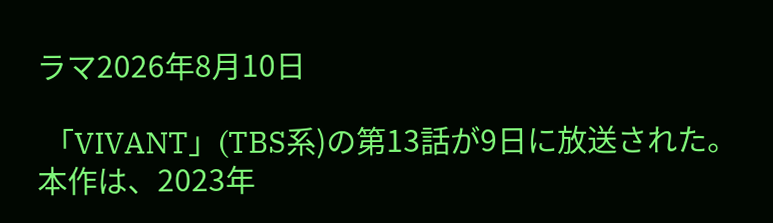ラマ2026年8月10日

 「VIVANT」(TBS系)の第13話が9日に放送された。  本作は、2023年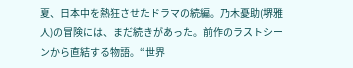夏、日本中を熱狂させたドラマの続編。乃木憂助(堺雅人)の冒険には、まだ続きがあった。前作のラストシーンから直結する物語。“世界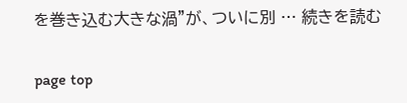を巻き込む大きな渦”が、ついに別 … 続きを読む

page top